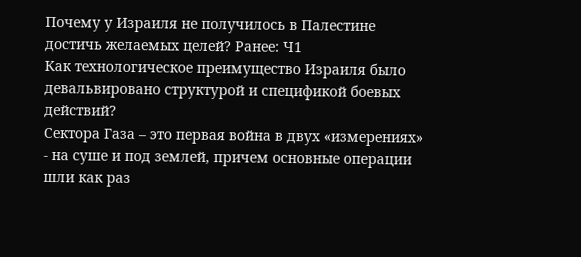Почему у Израиля не получилось в Палестине достичь желаемых целей? Ранее: Ч1
Как технологическое преимущество Израиля было девальвировано структурой и спецификой боевых действий?
Сектора Газа – это первая война в двух «измерениях» - на суше и под землей, причем основные операции шли как раз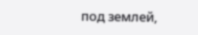под землей,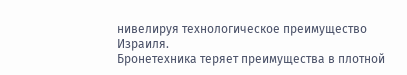нивелируя технологическое преимущество Израиля.
Бронетехника теряет преимущества в плотной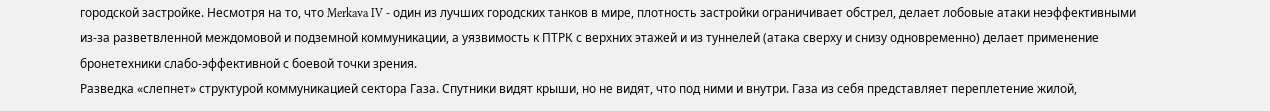городской застройке. Несмотря на то, что Merkava IV - один из лучших городских танков в мире, плотность застройки ограничивает обстрел, делает лобовые атаки неэффективными из-за разветвленной междомовой и подземной коммуникации, а уязвимость к ПТРК с верхних этажей и из туннелей (атака сверху и снизу одновременно) делает применение бронетехники слабо-эффективной с боевой точки зрения.
Разведка «слепнет» структурой коммуникацией сектора Газа. Спутники видят крыши, но не видят, что под ними и внутри. Газа из себя представляет переплетение жилой,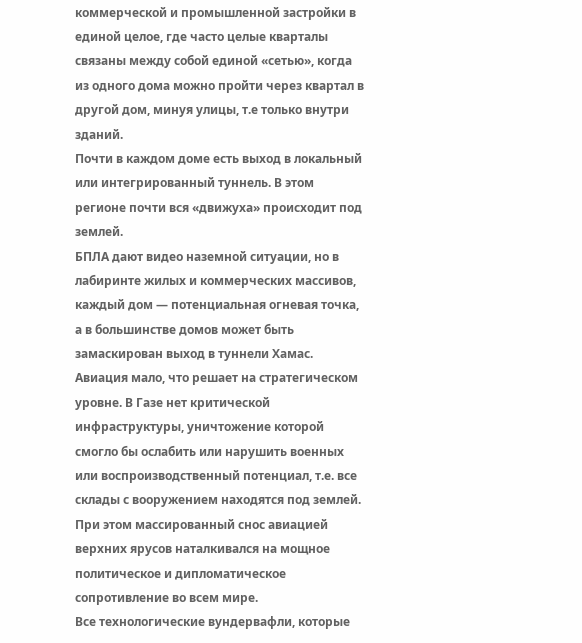коммерческой и промышленной застройки в единой целое, где часто целые кварталы связаны между собой единой «сетью», когда из одного дома можно пройти через квартал в другой дом, минуя улицы, т.е только внутри зданий.
Почти в каждом доме есть выход в локальный или интегрированный туннель. В этом регионе почти вся «движуха» происходит под землей.
БПЛА дают видео наземной ситуации, но в лабиринте жилых и коммерческих массивов, каждый дом — потенциальная огневая точка, а в большинстве домов может быть замаскирован выход в туннели Хамас.
Авиация мало, что решает на стратегическом уровне. В Газе нет критической инфраструктуры, уничтожение которой смогло бы ослабить или нарушить военных или воспроизводственный потенциал, т.е. все склады с вооружением находятся под землей.
При этом массированный снос авиацией верхних ярусов наталкивался на мощное политическое и дипломатическое сопротивление во всем мире.
Все технологические вундервафли, которые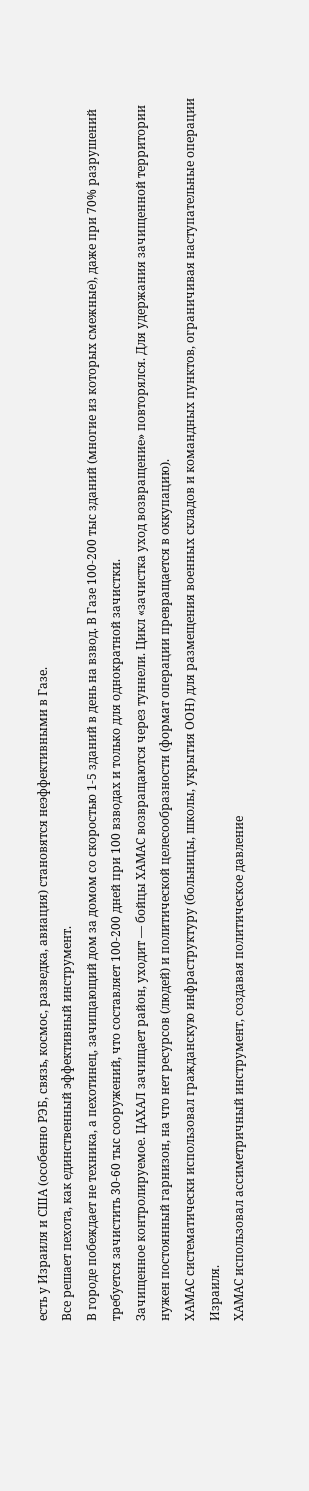есть у Израиля и США (особенно РЭБ, связь, космос, разведка, авиация) становятся неэффективными в Газе.
Все решает пехота, как единственный эффективный инструмент.
В городе побеждает не техника, а пехотинец, зачищающий дом за домом со скоростью 1-5 зданий в день на взвод. В Газе 100-200 тыс зданий (многие из которых смежные), даже при 70% разрушений требуется зачистить 30-60 тыс сооружений, что составляет 100-200 дней при 100 взводах и только для однократной зачистки.
Зачищенное контролируемое. ЦАХАЛ зачищает район, уходит — бойцы ХАМАС возвращаются через туннели. Цикл «зачистка уход возвращение» повторялся. Для удержания зачищенной территории нужен постоянный гарнизон, на что нет ресурсов (людей) и политической целесообразности (формат операции превращается в оккупацию).
ХАМАС систематически использовал гражданскую инфраструктуру (больницы, школы, укрытия ООН) для размещения военных складов и командных пунктов, ограничивая наступательные операции Израиля.
ХАМАС использовал ассиметричный инструмент, создавая политическое давление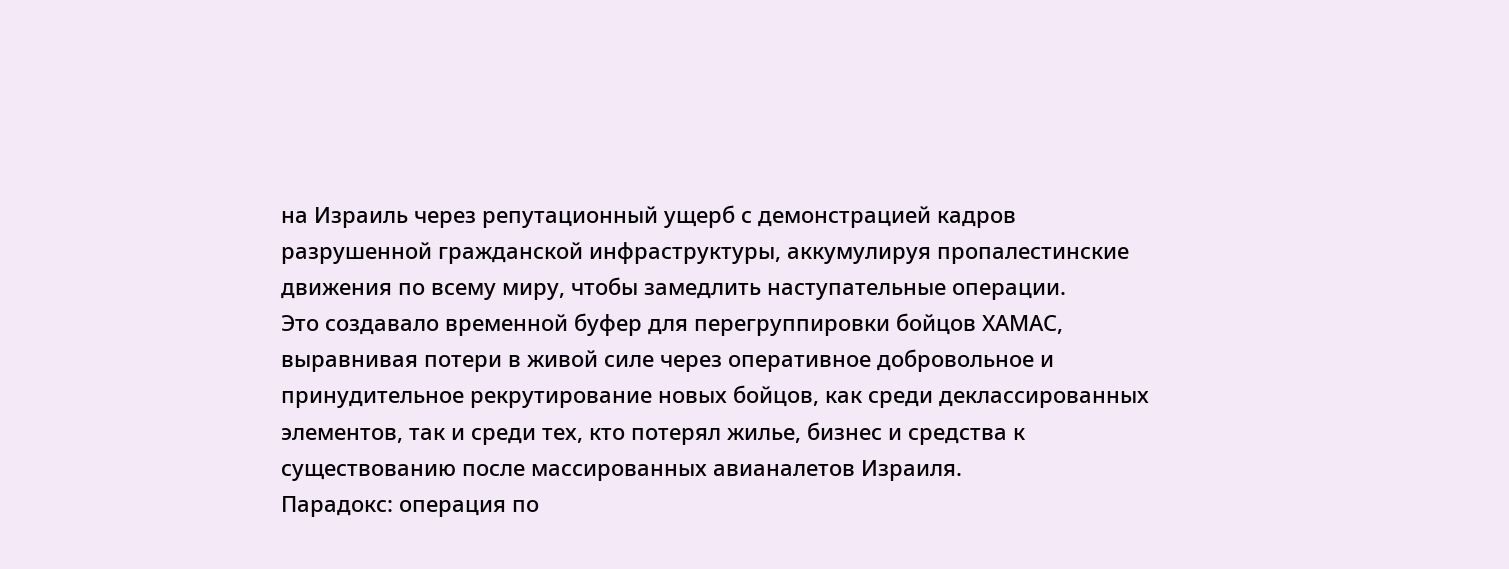на Израиль через репутационный ущерб с демонстрацией кадров разрушенной гражданской инфраструктуры, аккумулируя пропалестинские движения по всему миру, чтобы замедлить наступательные операции.
Это создавало временной буфер для перегруппировки бойцов ХАМАС, выравнивая потери в живой силе через оперативное добровольное и принудительное рекрутирование новых бойцов, как среди деклассированных элементов, так и среди тех, кто потерял жилье, бизнес и средства к существованию после массированных авианалетов Израиля.
Парадокс: операция по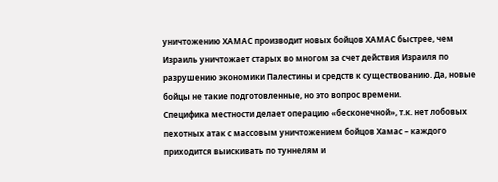уничтожению ХАМАС производит новых бойцов ХАМАС быстрее, чем Израиль уничтожает старых во многом за счет действия Израиля по разрушению экономики Палестины и средств к существованию. Да, новые бойцы не такие подготовленные, но это вопрос времени.
Специфика местности делает операцию «бесконечной», т.к. нет лобовых пехотных атак с массовым уничтожением бойцов Хамас – каждого приходится выискивать по туннелям и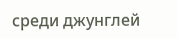среди джунглей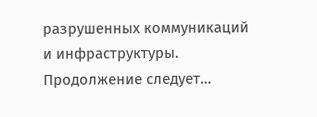разрушенных коммуникаций и инфраструктуры.
Продолжение следует…